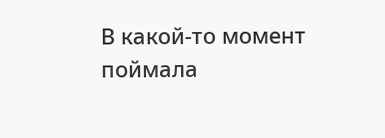В какой-то момент поймала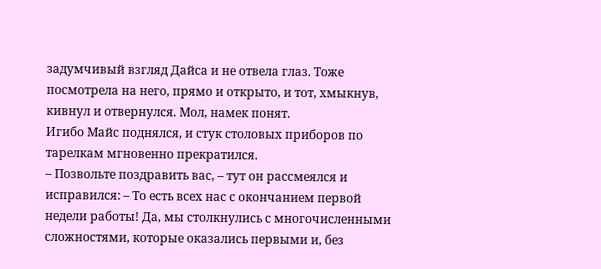задумчивый взгляд Дайса и не отвела глаз. Тоже посмотрела на него, прямо и открыто, и тот, хмыкнув, кивнул и отвернулся. Мол, намек понят.
Игибо Майс поднялся, и стук столовых приборов по тарелкам мгновенно прекратился.
– Позвольте поздравить вас, – тут он рассмеялся и исправился: – То есть всех нас с окончанием первой недели работы! Да, мы столкнулись с многочисленными сложностями, которые оказались первыми и, без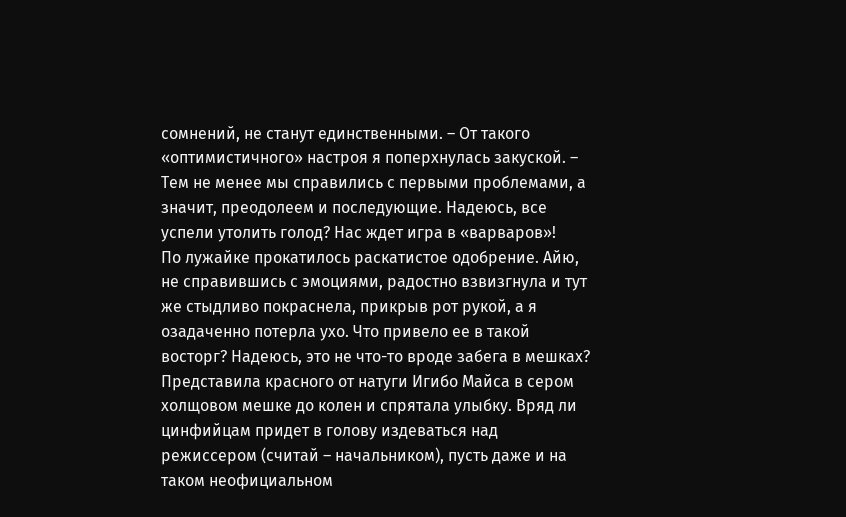сомнений, не станут единственными. – От такого «оптимистичного» настроя я поперхнулась закуской. – Тем не менее мы справились с первыми проблемами, а значит, преодолеем и последующие. Надеюсь, все успели утолить голод? Нас ждет игра в «варваров»!
По лужайке прокатилось раскатистое одобрение. Айю, не справившись с эмоциями, радостно взвизгнула и тут же стыдливо покраснела, прикрыв рот рукой, а я озадаченно потерла ухо. Что привело ее в такой восторг? Надеюсь, это не что-то вроде забега в мешках? Представила красного от натуги Игибо Майса в сером холщовом мешке до колен и спрятала улыбку. Вряд ли цинфийцам придет в голову издеваться над режиссером (считай – начальником), пусть даже и на таком неофициальном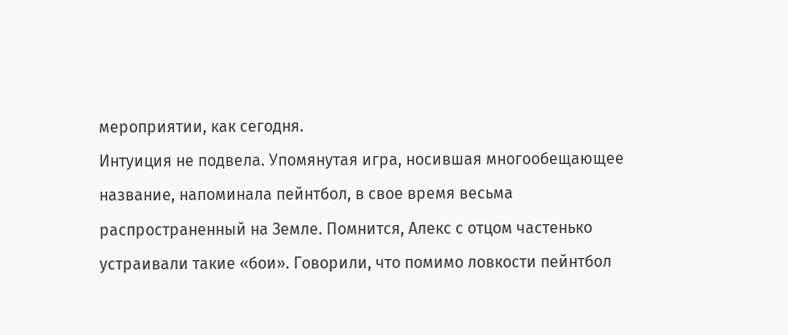мероприятии, как сегодня.
Интуиция не подвела. Упомянутая игра, носившая многообещающее название, напоминала пейнтбол, в свое время весьма распространенный на Земле. Помнится, Алекс с отцом частенько устраивали такие «бои». Говорили, что помимо ловкости пейнтбол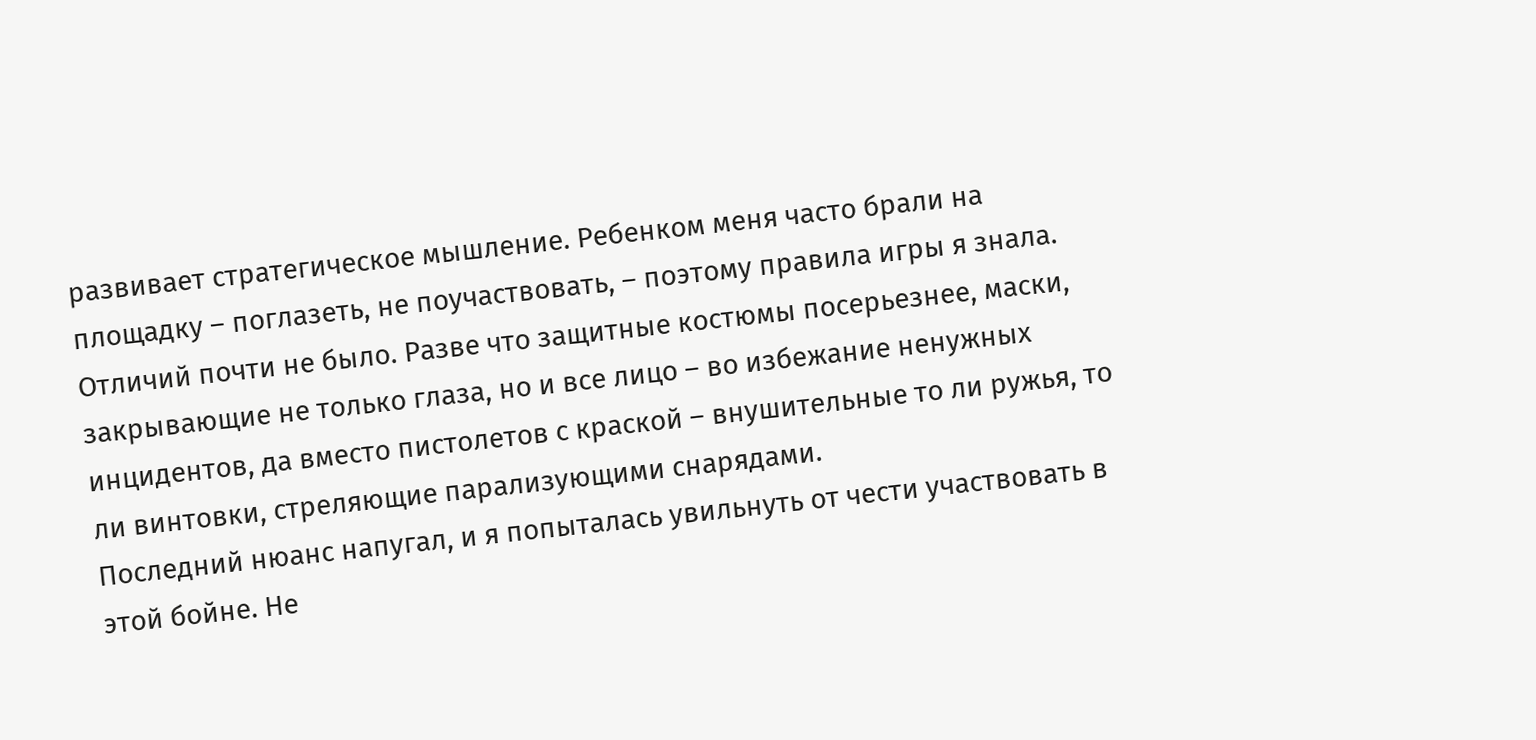развивает стратегическое мышление. Ребенком меня часто брали на площадку – поглазеть, не поучаствовать, – поэтому правила игры я знала.
Отличий почти не было. Разве что защитные костюмы посерьезнее, маски, закрывающие не только глаза, но и все лицо – во избежание ненужных инцидентов, да вместо пистолетов с краской – внушительные то ли ружья, то ли винтовки, стреляющие парализующими снарядами.
Последний нюанс напугал, и я попыталась увильнуть от чести участвовать в этой бойне. Не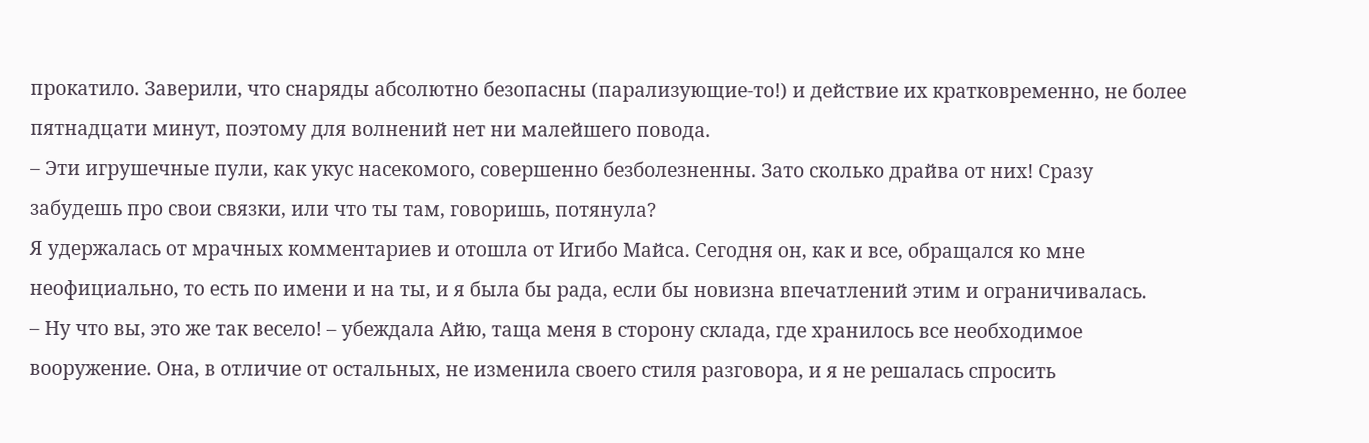прокатило. Заверили, что снаряды абсолютно безопасны (парализующие-то!) и действие их кратковременно, не более пятнадцати минут, поэтому для волнений нет ни малейшего повода.
– Эти игрушечные пули, как укус насекомого, совершенно безболезненны. Зато сколько драйва от них! Сразу забудешь про свои связки, или что ты там, говоришь, потянула?
Я удержалась от мрачных комментариев и отошла от Игибо Майса. Сегодня он, как и все, обращался ко мне неофициально, то есть по имени и на ты, и я была бы рада, если бы новизна впечатлений этим и ограничивалась.
– Ну что вы, это же так весело! – убеждала Айю, таща меня в сторону склада, где хранилось все необходимое вооружение. Она, в отличие от остальных, не изменила своего стиля разговора, и я не решалась спросить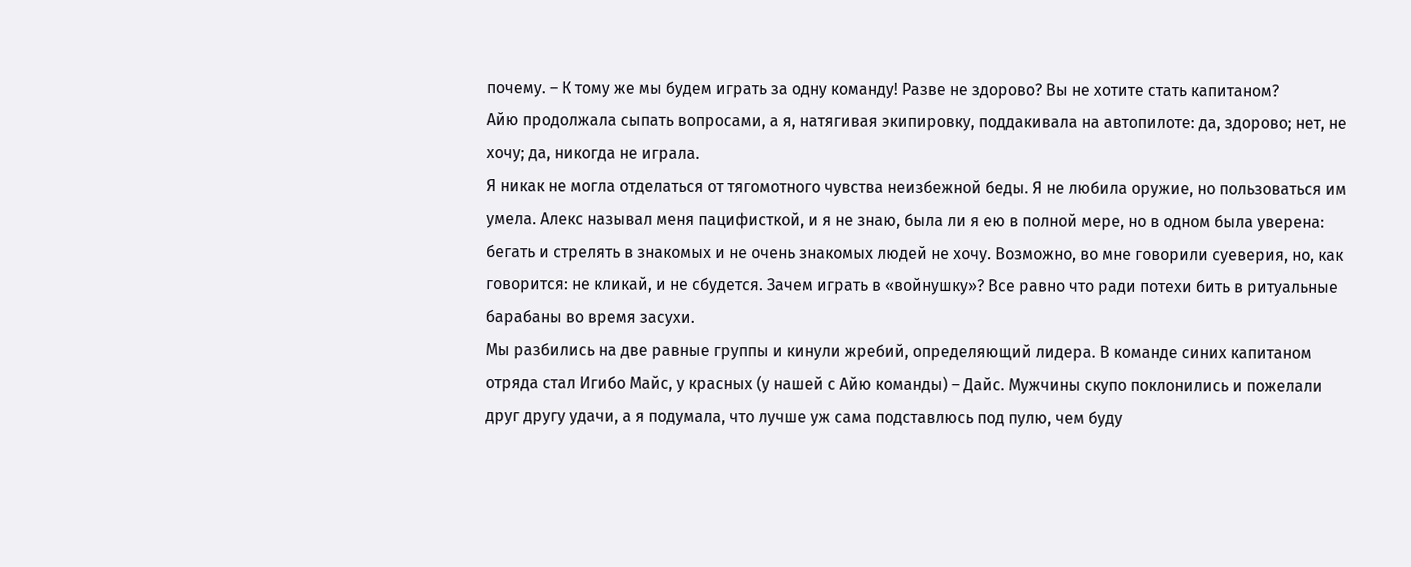почему. – К тому же мы будем играть за одну команду! Разве не здорово? Вы не хотите стать капитаном?
Айю продолжала сыпать вопросами, а я, натягивая экипировку, поддакивала на автопилоте: да, здорово; нет, не хочу; да, никогда не играла.
Я никак не могла отделаться от тягомотного чувства неизбежной беды. Я не любила оружие, но пользоваться им умела. Алекс называл меня пацифисткой, и я не знаю, была ли я ею в полной мере, но в одном была уверена: бегать и стрелять в знакомых и не очень знакомых людей не хочу. Возможно, во мне говорили суеверия, но, как говорится: не кликай, и не сбудется. Зачем играть в «войнушку»? Все равно что ради потехи бить в ритуальные барабаны во время засухи.
Мы разбились на две равные группы и кинули жребий, определяющий лидера. В команде синих капитаном отряда стал Игибо Майс, у красных (у нашей с Айю команды) – Дайс. Мужчины скупо поклонились и пожелали друг другу удачи, а я подумала, что лучше уж сама подставлюсь под пулю, чем буду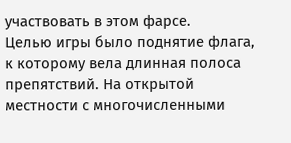участвовать в этом фарсе.
Целью игры было поднятие флага, к которому вела длинная полоса препятствий. На открытой местности с многочисленными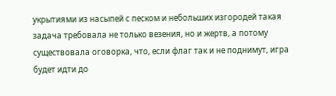укрытиями из насыпей с песком и небольших изгородей такая задача требовала не только везения, но и жертв, а потому существовала оговорка, что, если флаг так и не поднимут, игра будет идти до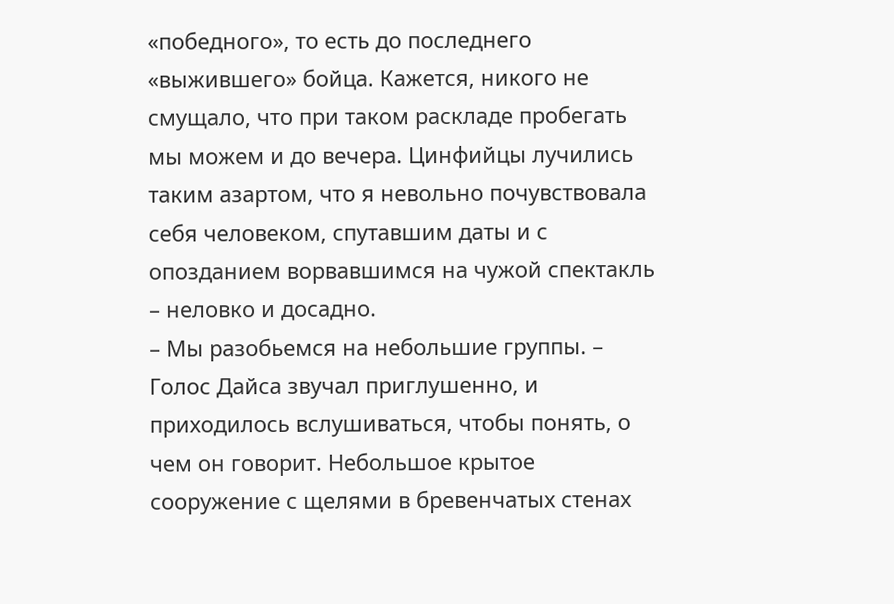«победного», то есть до последнего «выжившего» бойца. Кажется, никого не смущало, что при таком раскладе пробегать мы можем и до вечера. Цинфийцы лучились таким азартом, что я невольно почувствовала себя человеком, спутавшим даты и с опозданием ворвавшимся на чужой спектакль – неловко и досадно.
– Мы разобьемся на небольшие группы. – Голос Дайса звучал приглушенно, и приходилось вслушиваться, чтобы понять, о чем он говорит. Небольшое крытое сооружение с щелями в бревенчатых стенах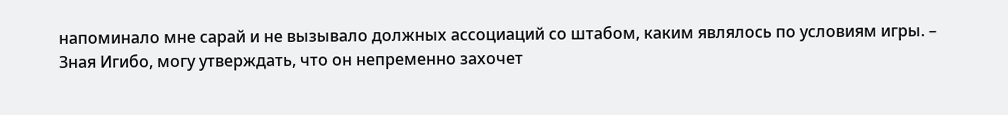напоминало мне сарай и не вызывало должных ассоциаций со штабом, каким являлось по условиям игры. – Зная Игибо, могу утверждать, что он непременно захочет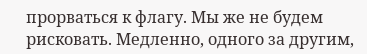прорваться к флагу. Мы же не будем рисковать. Медленно, одного за другим,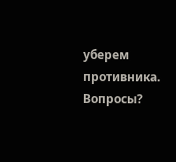уберем противника. Вопросы?